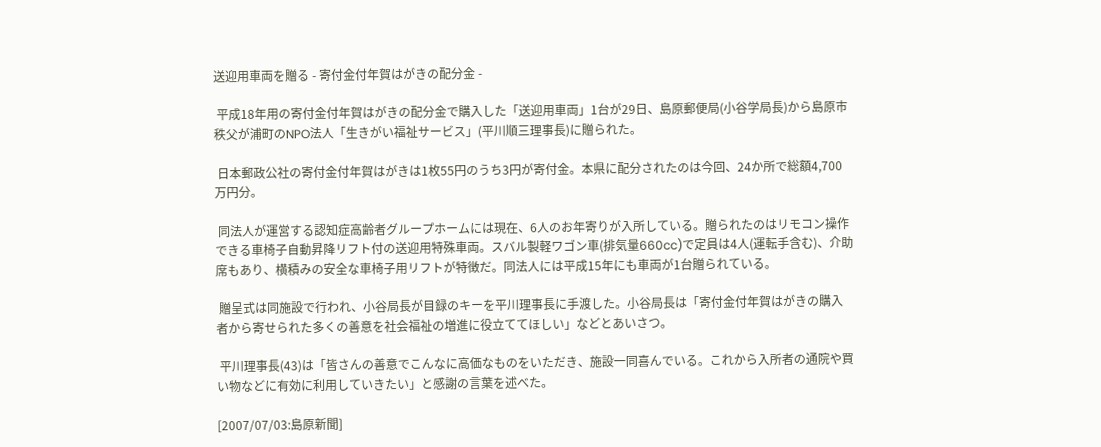送迎用車両を贈る - 寄付金付年賀はがきの配分金 -

 平成18年用の寄付金付年賀はがきの配分金で購入した「送迎用車両」1台が29日、島原郵便局(小谷学局長)から島原市秩父が浦町のNPO法人「生きがい福祉サービス」(平川順三理事長)に贈られた。

 日本郵政公社の寄付金付年賀はがきは1枚55円のうち3円が寄付金。本県に配分されたのは今回、24か所で総額4,700万円分。

 同法人が運営する認知症高齢者グループホームには現在、6人のお年寄りが入所している。贈られたのはリモコン操作できる車椅子自動昇降リフト付の送迎用特殊車両。スバル製軽ワゴン車(排気量660cc)で定員は4人(運転手含む)、介助席もあり、横積みの安全な車椅子用リフトが特徴だ。同法人には平成15年にも車両が1台贈られている。

 贈呈式は同施設で行われ、小谷局長が目録のキーを平川理事長に手渡した。小谷局長は「寄付金付年賀はがきの購入者から寄せられた多くの善意を社会福祉の増進に役立ててほしい」などとあいさつ。

 平川理事長(43)は「皆さんの善意でこんなに高価なものをいただき、施設一同喜んでいる。これから入所者の通院や買い物などに有効に利用していきたい」と感謝の言葉を述べた。

[2007/07/03:島原新聞]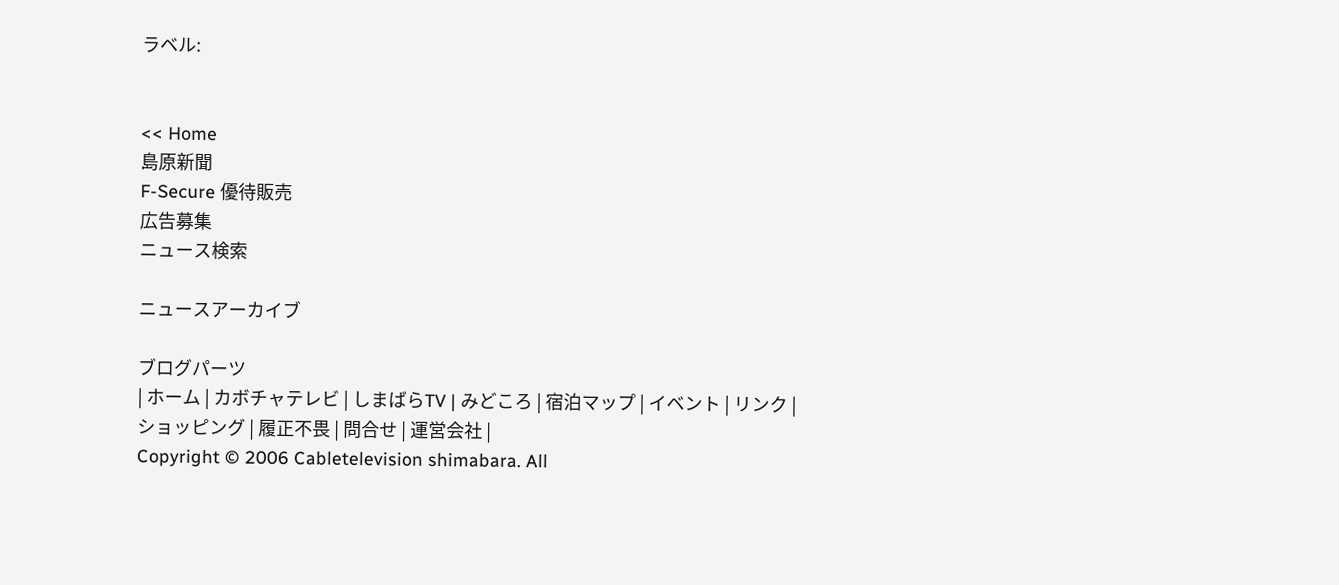ラベル:


<< Home
島原新聞
F-Secure 優待販売
広告募集
ニュース検索

ニュースアーカイブ

ブログパーツ
| ホーム | カボチャテレビ | しまばらTV | みどころ | 宿泊マップ | イベント | リンク | ショッピング | 履正不畏 | 問合せ | 運営会社 |
Copyright © 2006 Cabletelevision shimabara. All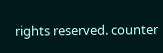rights reserved. counter